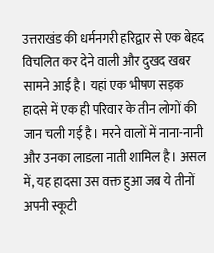उत्तराखंड की धर्मनगरी हरिद्वार से एक बेहद विचलित कर देने वाली और दुखद खबर सामने आई है। यहां एक भीषण सड़क हादसे में एक ही परिवार के तीन लोगों की जान चली गई है। मरने वालों में नाना-नानी और उनका लाडला नाती शामिल है। असल में, यह हादसा उस वक्त हुआ जब ये तीनों अपनी स्कूटी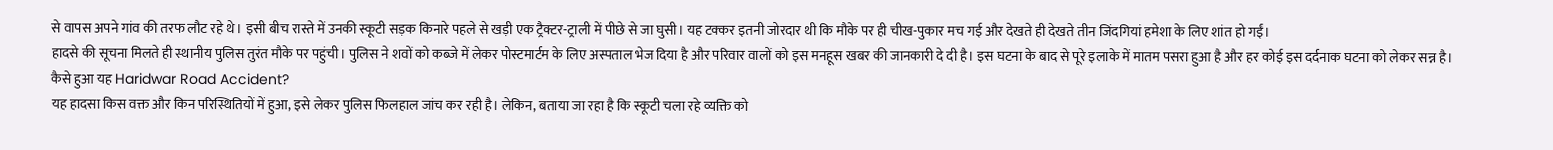से वापस अपने गांव की तरफ लौट रहे थे। इसी बीच रास्ते में उनकी स्कूटी सड़क किनारे पहले से खड़ी एक ट्रैक्टर-ट्राली में पीछे से जा घुसी। यह टक्कर इतनी जोरदार थी कि मौके पर ही चीख-पुकार मच गई और देखते ही देखते तीन जिंदगियां हमेशा के लिए शांत हो गईं।
हादसे की सूचना मिलते ही स्थानीय पुलिस तुरंत मौके पर पहुंची। पुलिस ने शवों को कब्जे में लेकर पोस्टमार्टम के लिए अस्पताल भेज दिया है और परिवार वालों को इस मनहूस खबर की जानकारी दे दी है। इस घटना के बाद से पूरे इलाके में मातम पसरा हुआ है और हर कोई इस दर्दनाक घटना को लेकर सन्न है।
कैसे हुआ यह Haridwar Road Accident?
यह हादसा किस वक्त और किन परिस्थितियों में हुआ, इसे लेकर पुलिस फिलहाल जांच कर रही है। लेकिन, बताया जा रहा है कि स्कूटी चला रहे व्यक्ति को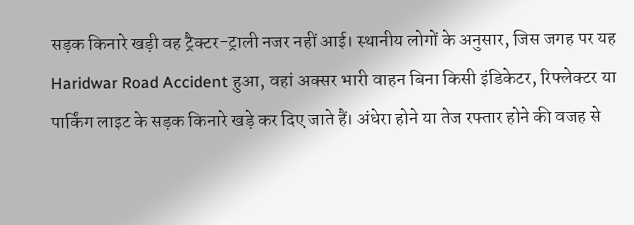सड़क किनारे खड़ी वह ट्रैक्टर-ट्राली नजर नहीं आई। स्थानीय लोगों के अनुसार, जिस जगह पर यह Haridwar Road Accident हुआ, वहां अक्सर भारी वाहन बिना किसी इंडिकेटर, रिफ्लेक्टर या पार्किंग लाइट के सड़क किनारे खड़े कर दिए जाते हैं। अंधेरा होने या तेज रफ्तार होने की वजह से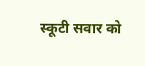स्कूटी सवार को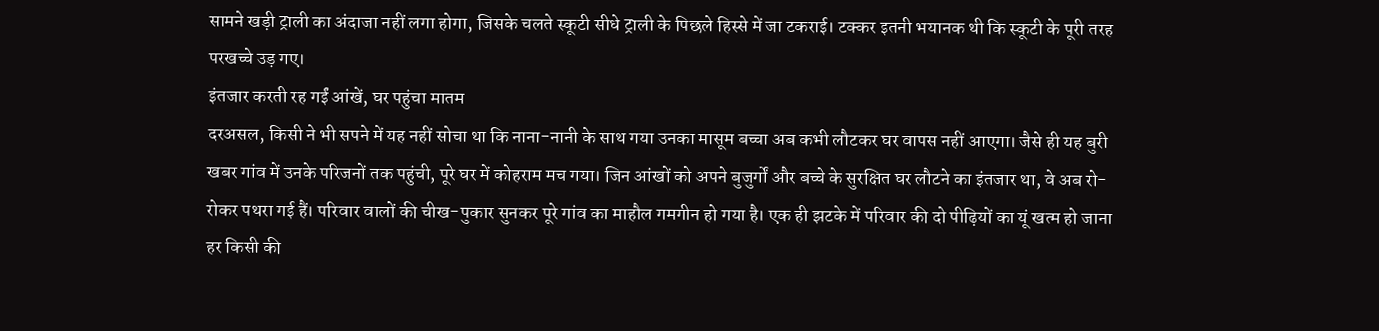सामने खड़ी ट्राली का अंदाजा नहीं लगा होगा, जिसके चलते स्कूटी सीधे ट्राली के पिछले हिस्से में जा टकराई। टक्कर इतनी भयानक थी कि स्कूटी के पूरी तरह परखच्चे उड़ गए।
इंतजार करती रह गईं आंखें, घर पहुंचा मातम
दरअसल, किसी ने भी सपने में यह नहीं सोचा था कि नाना-नानी के साथ गया उनका मासूम बच्चा अब कभी लौटकर घर वापस नहीं आएगा। जैसे ही यह बुरी खबर गांव में उनके परिजनों तक पहुंची, पूरे घर में कोहराम मच गया। जिन आंखों को अपने बुजुर्गों और बच्चे के सुरक्षित घर लौटने का इंतजार था, वे अब रो-रोकर पथरा गई हैं। परिवार वालों की चीख-पुकार सुनकर पूरे गांव का माहौल गमगीन हो गया है। एक ही झटके में परिवार की दो पीढ़ियों का यूं खत्म हो जाना हर किसी की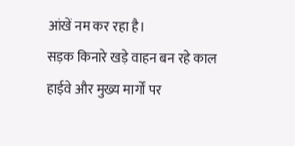आंखें नम कर रहा है।
सड़क किनारे खड़े वाहन बन रहे काल
हाईवे और मुख्य मार्गों पर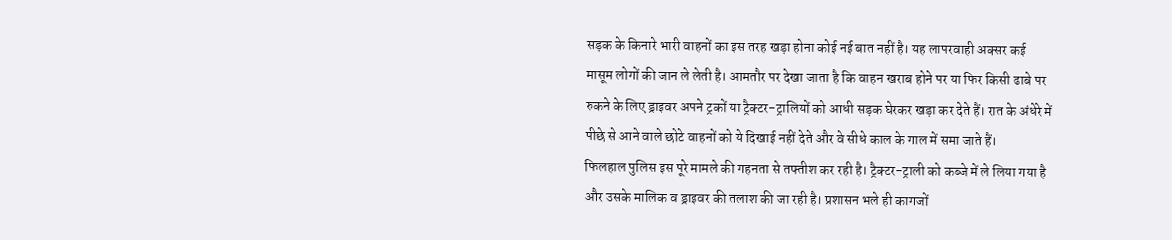सड़क के किनारे भारी वाहनों का इस तरह खड़ा होना कोई नई बात नहीं है। यह लापरवाही अक्सर कई मासूम लोगों की जान ले लेती है। आमतौर पर देखा जाता है कि वाहन खराब होने पर या फिर किसी ढाबे पर रुकने के लिए ड्राइवर अपने ट्रकों या ट्रैक्टर-ट्रालियों को आधी सड़क घेरकर खड़ा कर देते हैं। रात के अंधेरे में पीछे से आने वाले छोटे वाहनों को ये दिखाई नहीं देते और वे सीधे काल के गाल में समा जाते हैं।
फिलहाल पुलिस इस पूरे मामले की गहनता से तफ्तीश कर रही है। ट्रैक्टर-ट्राली को कब्जे में ले लिया गया है और उसके मालिक व ड्राइवर की तलाश की जा रही है। प्रशासन भले ही कागजों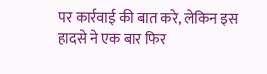पर कार्रवाई की बात करे, लेकिन इस हादसे ने एक बार फिर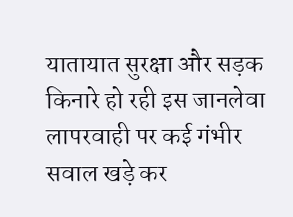यातायात सुरक्षा और सड़क किनारे हो रही इस जानलेवा लापरवाही पर कई गंभीर सवाल खड़े कर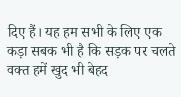दिए हैं। यह हम सभी के लिए एक कड़ा सबक भी है कि सड़क पर चलते वक्त हमें खुद भी बेहद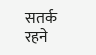सतर्क रहने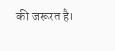की जरूरत है।